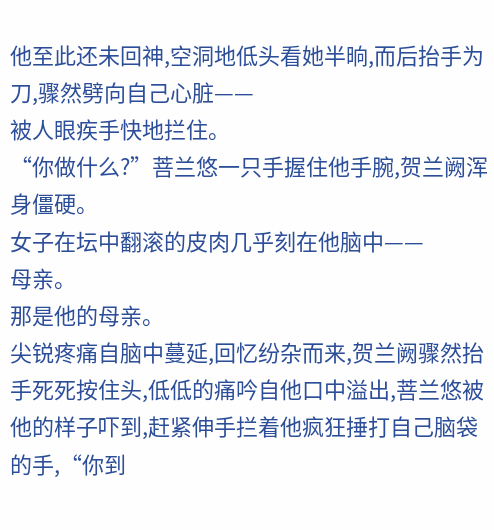他至此还未回神,空洞地低头看她半晌,而后抬手为刀,骤然劈向自己心脏——
被人眼疾手快地拦住。
“你做什么?”菩兰悠一只手握住他手腕,贺兰阙浑身僵硬。
女子在坛中翻滚的皮肉几乎刻在他脑中——
母亲。
那是他的母亲。
尖锐疼痛自脑中蔓延,回忆纷杂而来,贺兰阙骤然抬手死死按住头,低低的痛吟自他口中溢出,菩兰悠被他的样子吓到,赶紧伸手拦着他疯狂捶打自己脑袋的手,“你到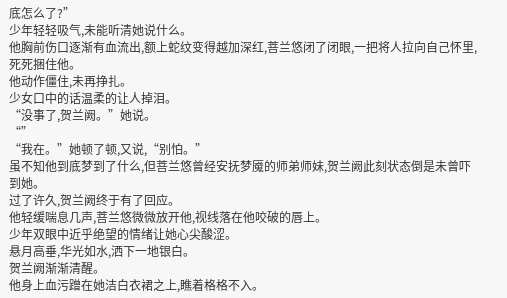底怎么了?”
少年轻轻吸气,未能听清她说什么。
他胸前伤口逐渐有血流出,额上蛇纹变得越加深红,菩兰悠闭了闭眼,一把将人拉向自己怀里,死死捆住他。
他动作僵住,未再挣扎。
少女口中的话温柔的让人掉泪。
“没事了,贺兰阙。”她说。
“”
“我在。”她顿了顿,又说,“别怕。”
虽不知他到底梦到了什么,但菩兰悠曾经安抚梦魇的师弟师妹,贺兰阙此刻状态倒是未曾吓到她。
过了许久,贺兰阙终于有了回应。
他轻缓喘息几声,菩兰悠微微放开他,视线落在他咬破的唇上。
少年双眼中近乎绝望的情绪让她心尖酸涩。
悬月高垂,华光如水,洒下一地银白。
贺兰阙渐渐清醒。
他身上血污蹭在她洁白衣裙之上,瞧着格格不入。